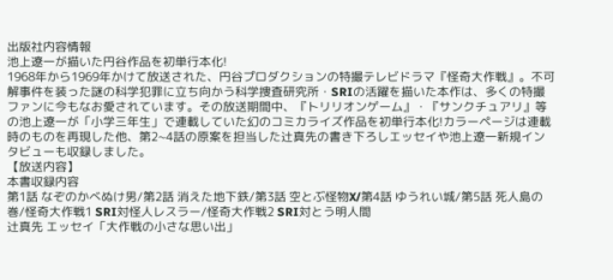出版社内容情報
池上遼一が描いた円谷作品を初単行本化!
1968年から1969年かけて放送された、円谷プロダクションの特撮テレビドラマ『怪奇大作戦』。不可解事件を装った謎の科学犯罪に立ち向かう科学捜査研究所・SRIの活躍を描いた本作は、多くの特撮ファンに今もなお愛されています。その放送期間中、『トリリオンゲーム』・『サンクチュアリ』等の池上遼一が「小学三年生」で連載していた幻のコミカライズ作品を初単行本化!カラーページは連載時のものを再現した他、第2~4話の原案を担当した辻真先の書き下ろしエッセイや池上遼一新規インタビューも収録しました。
【放送内容】
本書収録内容
第1話 なぞのかべぬけ男/第2話 消えた地下鉄/第3話 空とぶ怪物X/第4話 ゆうれい城/第5話 死人島の巻/怪奇大作戦1 SRI対怪人レスラー/怪奇大作戦2 SRI対とう明人間
辻真先 エッセイ「大作戦の小さな思い出」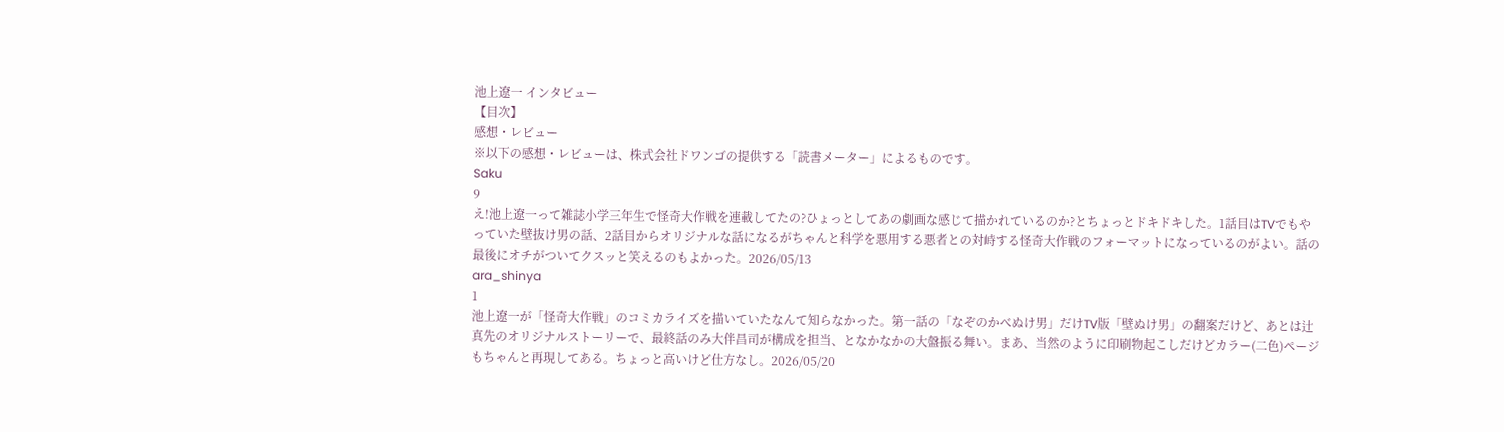池上遼一 インタビュー
【目次】
感想・レビュー
※以下の感想・レビューは、株式会社ドワンゴの提供する「読書メーター」によるものです。
Saku
9
え!池上遼一って雑誌小学三年生で怪奇大作戦を連載してたの?ひょっとしてあの劇画な感じて描かれているのか?とちょっとドキドキした。1話目はTVでもやっていた壁抜け男の話、2話目からオリジナルな話になるがちゃんと科学を悪用する悪者との対峙する怪奇大作戦のフォーマットになっているのがよい。話の最後にオチがついてクスッと笑えるのもよかった。2026/05/13
ara_shinya
1
池上遼一が「怪奇大作戦」のコミカライズを描いていたなんて知らなかった。第一話の「なぞのかべぬけ男」だけTV版「壁ぬけ男」の翻案だけど、あとは辻真先のオリジナルストーリーで、最終話のみ大伴昌司が構成を担当、となかなかの大盤振る舞い。まあ、当然のように印刷物起こしだけどカラー(二色)ページもちゃんと再現してある。ちょっと高いけど仕方なし。2026/05/20